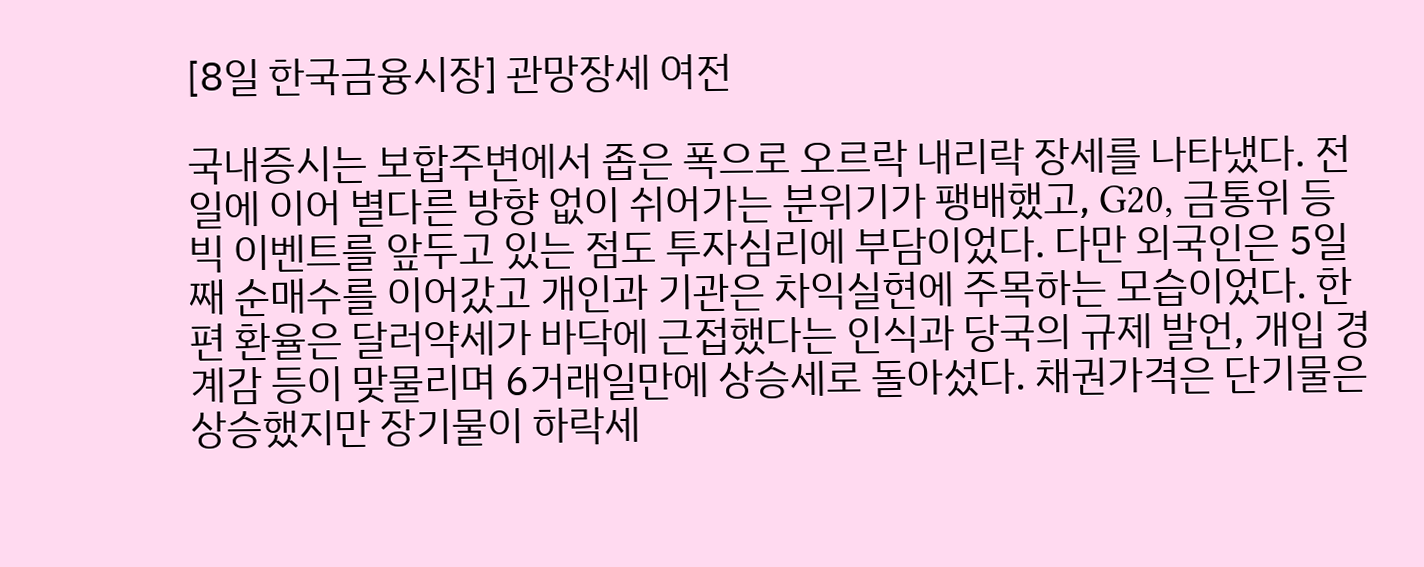[8일 한국금융시장] 관망장세 여전

국내증시는 보합주변에서 좁은 폭으로 오르락 내리락 장세를 나타냈다. 전일에 이어 별다른 방향 없이 쉬어가는 분위기가 팽배했고, G20, 금통위 등 빅 이벤트를 앞두고 있는 점도 투자심리에 부담이었다. 다만 외국인은 5일째 순매수를 이어갔고 개인과 기관은 차익실현에 주목하는 모습이었다. 한편 환율은 달러약세가 바닥에 근접했다는 인식과 당국의 규제 발언, 개입 경계감 등이 맞물리며 6거래일만에 상승세로 돌아섰다. 채권가격은 단기물은 상승했지만 장기물이 하락세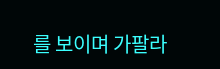를 보이며 가팔라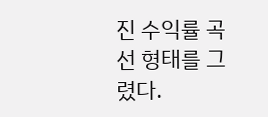진 수익률 곡선 형태를 그렸다.